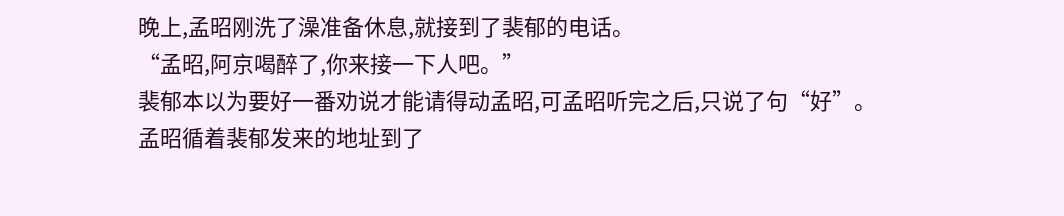晚上,孟昭刚洗了澡准备休息,就接到了裴郁的电话。
“孟昭,阿京喝醉了,你来接一下人吧。”
裴郁本以为要好一番劝说才能请得动孟昭,可孟昭听完之后,只说了句“好”。
孟昭循着裴郁发来的地址到了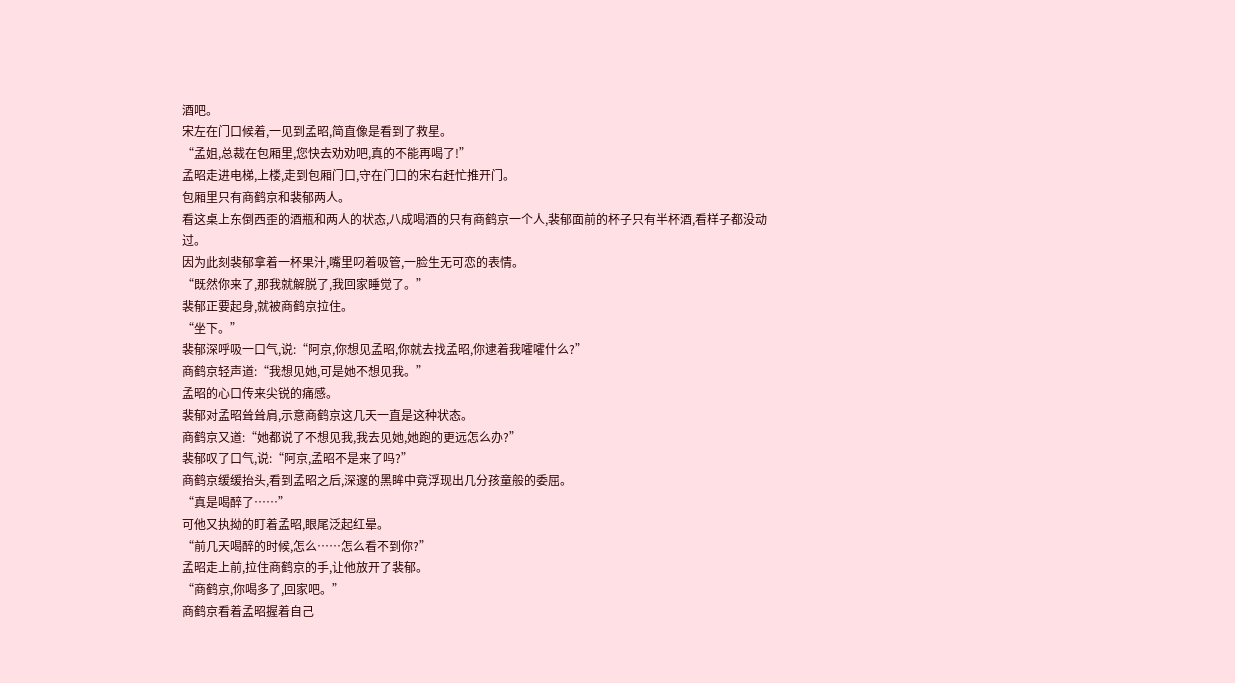酒吧。
宋左在门口候着,一见到孟昭,简直像是看到了救星。
“孟姐,总裁在包厢里,您快去劝劝吧,真的不能再喝了!”
孟昭走进电梯,上楼,走到包厢门口,守在门口的宋右赶忙推开门。
包厢里只有商鹤京和裴郁两人。
看这桌上东倒西歪的酒瓶和两人的状态,八成喝酒的只有商鹤京一个人,裴郁面前的杯子只有半杯酒,看样子都没动过。
因为此刻裴郁拿着一杯果汁,嘴里叼着吸管,一脸生无可恋的表情。
“既然你来了,那我就解脱了,我回家睡觉了。”
裴郁正要起身,就被商鹤京拉住。
“坐下。”
裴郁深呼吸一口气,说:“阿京,你想见孟昭,你就去找孟昭,你逮着我嚯嚯什么?”
商鹤京轻声道:“我想见她,可是她不想见我。”
孟昭的心口传来尖锐的痛感。
裴郁对孟昭耸耸肩,示意商鹤京这几天一直是这种状态。
商鹤京又道:“她都说了不想见我,我去见她,她跑的更远怎么办?”
裴郁叹了口气,说:“阿京,孟昭不是来了吗?”
商鹤京缓缓抬头,看到孟昭之后,深邃的黑眸中竟浮现出几分孩童般的委屈。
“真是喝醉了……”
可他又执拗的盯着孟昭,眼尾泛起红晕。
“前几天喝醉的时候,怎么……怎么看不到你?”
孟昭走上前,拉住商鹤京的手,让他放开了裴郁。
“商鹤京,你喝多了,回家吧。”
商鹤京看着孟昭握着自己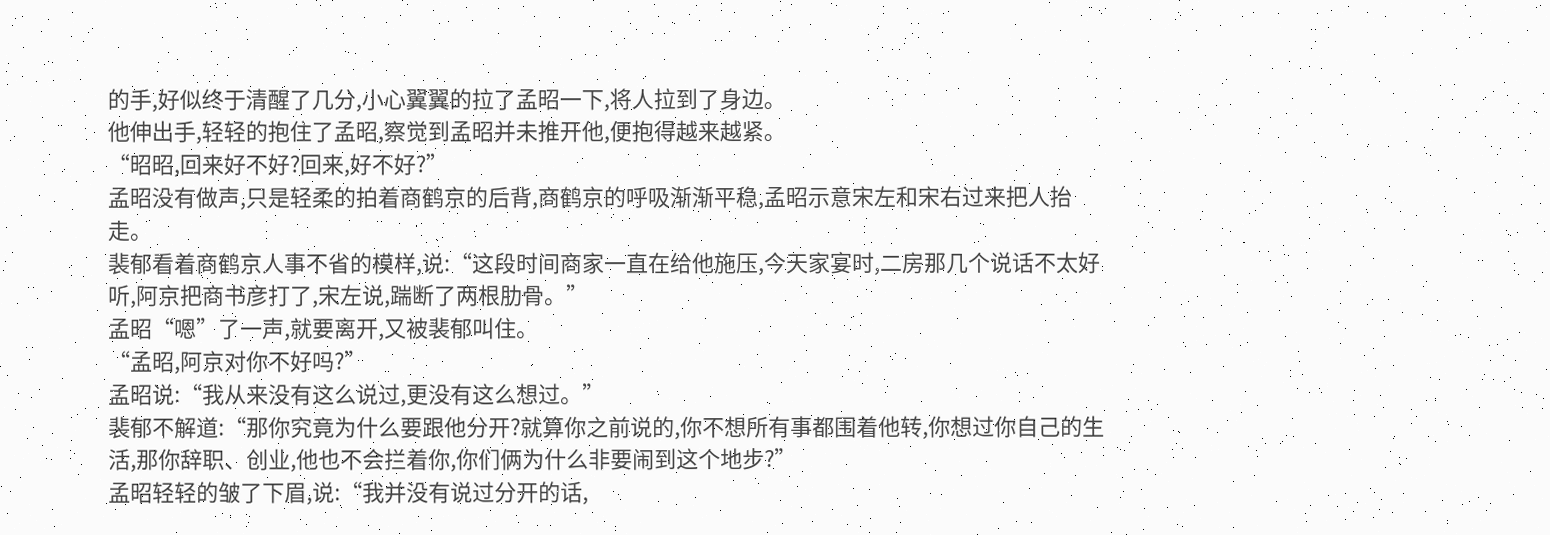的手,好似终于清醒了几分,小心翼翼的拉了孟昭一下,将人拉到了身边。
他伸出手,轻轻的抱住了孟昭,察觉到孟昭并未推开他,便抱得越来越紧。
“昭昭,回来好不好?回来,好不好?”
孟昭没有做声,只是轻柔的拍着商鹤京的后背,商鹤京的呼吸渐渐平稳,孟昭示意宋左和宋右过来把人抬走。
裴郁看着商鹤京人事不省的模样,说:“这段时间商家一直在给他施压,今天家宴时,二房那几个说话不太好听,阿京把商书彦打了,宋左说,踹断了两根肋骨。”
孟昭“嗯”了一声,就要离开,又被裴郁叫住。
“孟昭,阿京对你不好吗?”
孟昭说:“我从来没有这么说过,更没有这么想过。”
裴郁不解道:“那你究竟为什么要跟他分开?就算你之前说的,你不想所有事都围着他转,你想过你自己的生活,那你辞职、创业,他也不会拦着你,你们俩为什么非要闹到这个地步?”
孟昭轻轻的皱了下眉,说:“我并没有说过分开的话,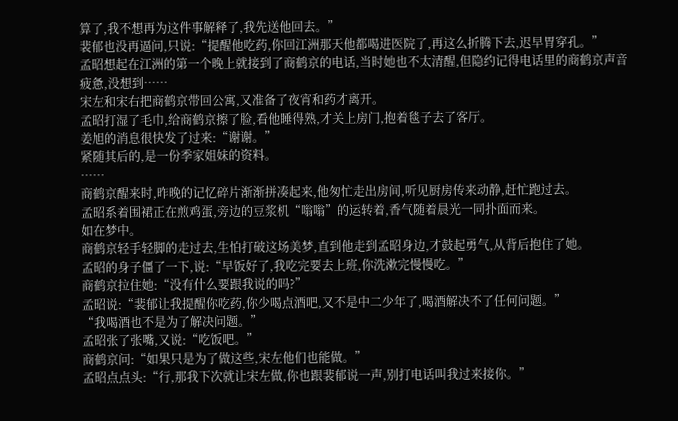算了,我不想再为这件事解释了,我先送他回去。”
裴郁也没再逼问,只说:“提醒他吃药,你回江洲那天他都喝进医院了,再这么折腾下去,迟早胃穿孔。”
孟昭想起在江洲的第一个晚上就接到了商鹤京的电话,当时她也不太清醒,但隐约记得电话里的商鹤京声音疲惫,没想到……
宋左和宋右把商鹤京带回公寓,又准备了夜宵和药才离开。
孟昭打湿了毛巾,给商鹤京擦了脸,看他睡得熟,才关上房门,抱着毯子去了客厅。
姜旭的消息很快发了过来:“谢谢。”
紧随其后的,是一份季家姐妹的资料。
……
商鹤京醒来时,昨晚的记忆碎片渐渐拼凑起来,他匆忙走出房间,听见厨房传来动静,赶忙跑过去。
孟昭系着围裙正在煎鸡蛋,旁边的豆浆机“嗡嗡”的运转着,香气随着晨光一同扑面而来。
如在梦中。
商鹤京轻手轻脚的走过去,生怕打破这场美梦,直到他走到孟昭身边,才鼓起勇气,从背后抱住了她。
孟昭的身子僵了一下,说:“早饭好了,我吃完要去上班,你洗漱完慢慢吃。”
商鹤京拉住她:“没有什么要跟我说的吗?”
孟昭说:“裴郁让我提醒你吃药,你少喝点酒吧,又不是中二少年了,喝酒解决不了任何问题。”
“我喝酒也不是为了解决问题。”
孟昭张了张嘴,又说:“吃饭吧。”
商鹤京问:“如果只是为了做这些,宋左他们也能做。”
孟昭点点头:“行,那我下次就让宋左做,你也跟裴郁说一声,别打电话叫我过来接你。”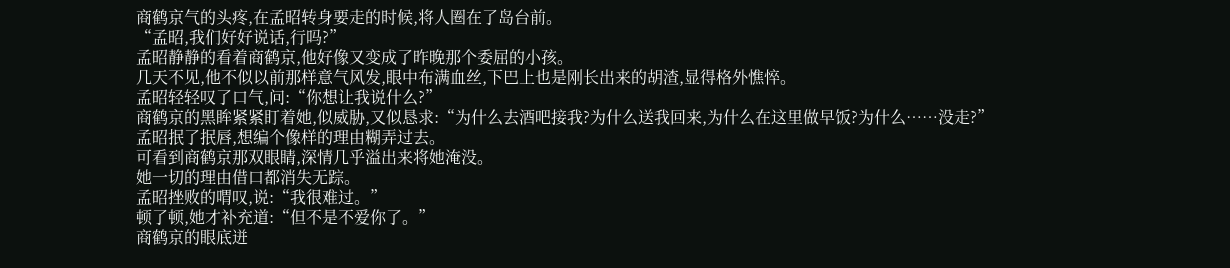商鹤京气的头疼,在孟昭转身要走的时候,将人圈在了岛台前。
“孟昭,我们好好说话,行吗?”
孟昭静静的看着商鹤京,他好像又变成了昨晚那个委屈的小孩。
几天不见,他不似以前那样意气风发,眼中布满血丝,下巴上也是刚长出来的胡渣,显得格外憔悴。
孟昭轻轻叹了口气,问:“你想让我说什么?”
商鹤京的黑眸紧紧盯着她,似威胁,又似恳求:“为什么去酒吧接我?为什么送我回来,为什么在这里做早饭?为什么……没走?”
孟昭抿了抿唇,想编个像样的理由糊弄过去。
可看到商鹤京那双眼睛,深情几乎溢出来将她淹没。
她一切的理由借口都消失无踪。
孟昭挫败的喟叹,说:“我很难过。”
顿了顿,她才补充道:“但不是不爱你了。”
商鹤京的眼底迸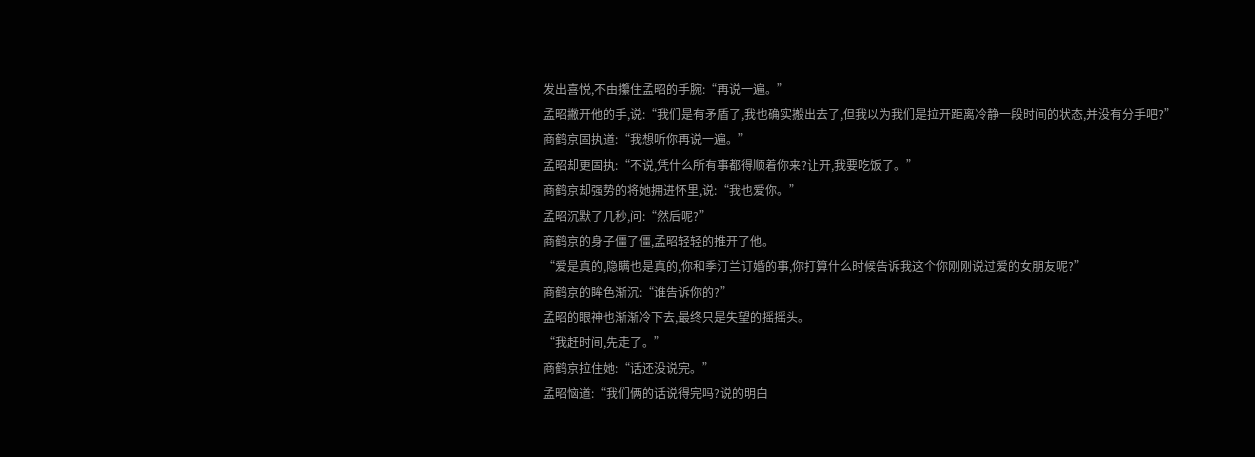发出喜悦,不由攥住孟昭的手腕:“再说一遍。”
孟昭撇开他的手,说:“我们是有矛盾了,我也确实搬出去了,但我以为我们是拉开距离冷静一段时间的状态,并没有分手吧?”
商鹤京固执道:“我想听你再说一遍。”
孟昭却更固执:“不说,凭什么所有事都得顺着你来?让开,我要吃饭了。”
商鹤京却强势的将她拥进怀里,说:“我也爱你。”
孟昭沉默了几秒,问:“然后呢?”
商鹤京的身子僵了僵,孟昭轻轻的推开了他。
“爱是真的,隐瞒也是真的,你和季汀兰订婚的事,你打算什么时候告诉我这个你刚刚说过爱的女朋友呢?”
商鹤京的眸色渐沉:“谁告诉你的?”
孟昭的眼神也渐渐冷下去,最终只是失望的摇摇头。
“我赶时间,先走了。”
商鹤京拉住她:“话还没说完。”
孟昭恼道:“我们俩的话说得完吗?说的明白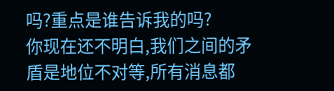吗?重点是谁告诉我的吗?
你现在还不明白,我们之间的矛盾是地位不对等,所有消息都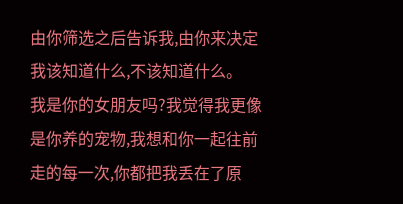由你筛选之后告诉我,由你来决定我该知道什么,不该知道什么。
我是你的女朋友吗?我觉得我更像是你养的宠物,我想和你一起往前走的每一次,你都把我丢在了原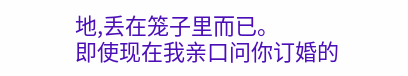地,丢在笼子里而已。
即使现在我亲口问你订婚的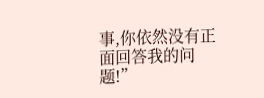事,你依然没有正面回答我的问题!”